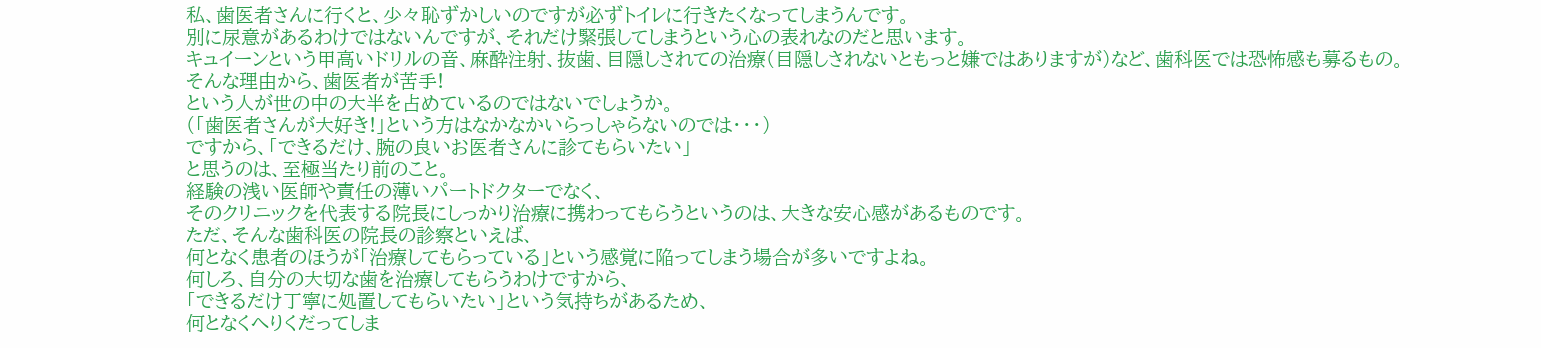私、歯医者さんに行くと、少々恥ずかしいのですが必ずトイレに行きたくなってしまうんです。
別に尿意があるわけではないんですが、それだけ緊張してしまうという心の表れなのだと思います。
キュイーンという甲高いドリルの音、麻酔注射、抜歯、目隠しされての治療(目隠しされないともっと嫌ではありますが)など、歯科医では恐怖感も募るもの。
そんな理由から、歯医者が苦手!
という人が世の中の大半を占めているのではないでしょうか。
(「歯医者さんが大好き!」という方はなかなかいらっしゃらないのでは・・・)
ですから、「できるだけ、腕の良いお医者さんに診てもらいたい」
と思うのは、至極当たり前のこと。
経験の浅い医師や責任の薄いパートドクターでなく、
そのクリニックを代表する院長にしっかり治療に携わってもらうというのは、大きな安心感があるものです。
ただ、そんな歯科医の院長の診察といえば、
何となく患者のほうが「治療してもらっている」という感覚に陥ってしまう場合が多いですよね。
何しろ、自分の大切な歯を治療してもらうわけですから、
「できるだけ丁寧に処置してもらいたい」という気持ちがあるため、
何となくへりくだってしま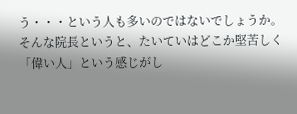う・・・という人も多いのではないでしょうか。
そんな院長というと、たいていはどこか堅苦しく「偉い人」という感じがし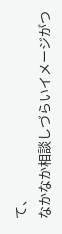て、
なかなか相談しづらいイメージがつ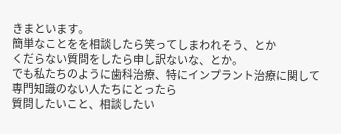きまといます。
簡単なことをを相談したら笑ってしまわれそう、とか
くだらない質問をしたら申し訳ないな、とか。
でも私たちのように歯科治療、特にインプラント治療に関して
専門知識のない人たちにとったら
質問したいこと、相談したい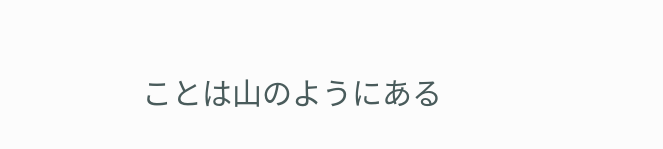ことは山のようにある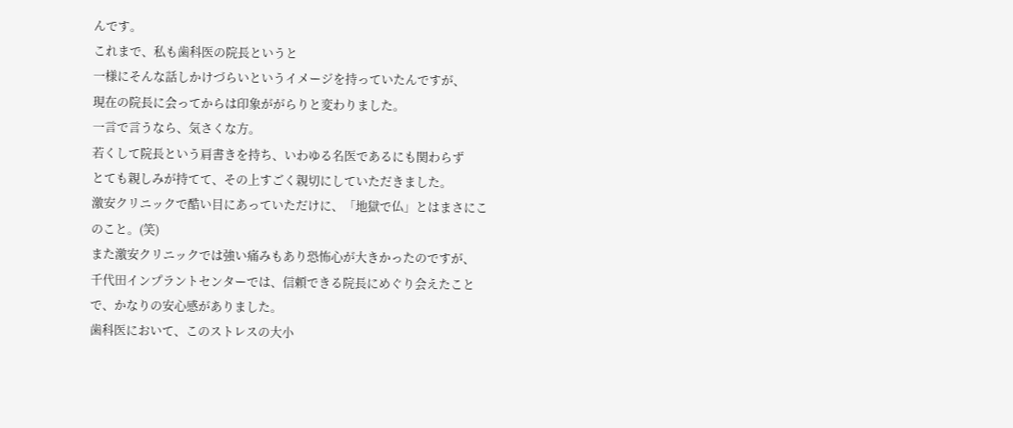んです。
これまで、私も歯科医の院長というと
一様にそんな話しかけづらいというイメージを持っていたんですが、
現在の院長に会ってからは印象ががらりと変わりました。
一言で言うなら、気さくな方。
若くして院長という肩書きを持ち、いわゆる名医であるにも関わらず
とても親しみが持てて、その上すごく親切にしていただきました。
激安クリニックで酷い目にあっていただけに、「地獄で仏」とはまさにこのこと。(笑)
また激安クリニックでは強い痛みもあり恐怖心が大きかったのですが、
千代田インプラントセンターでは、信頼できる院長にめぐり会えたことで、かなりの安心感がありました。
歯科医において、このストレスの大小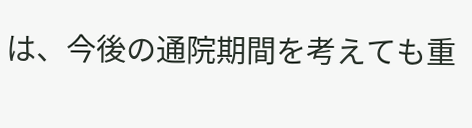は、今後の通院期間を考えても重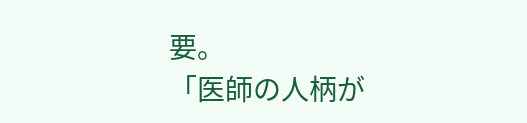要。
「医師の人柄が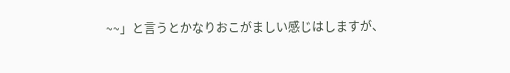~~」と言うとかなりおこがましい感じはしますが、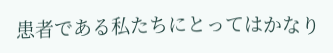患者である私たちにとってはかなり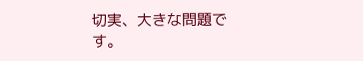切実、大きな問題です。